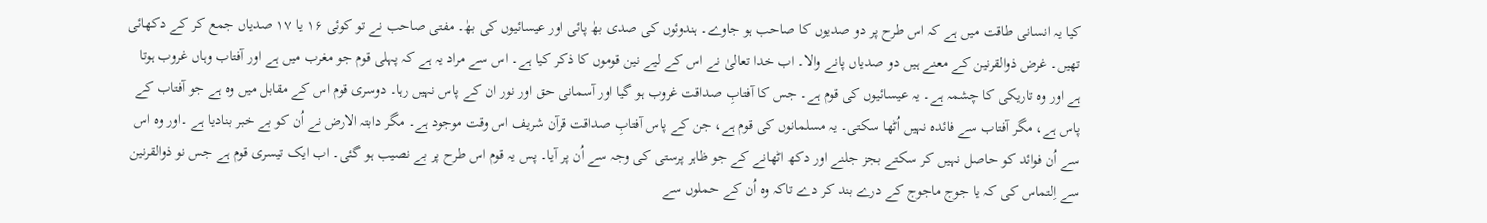کیا یہ انسانی طاقت میں ہے کہ اس طرح پر دو صدیوں کا صاحب ہو جاوے۔ ہندوئوں کی صدی بھٰ پائی اور عیسائیوں کی بھٰ۔ مفتی صاحب نے تو کوئی ۱۶ یا ۱۷ صدیاں جمع کر کے دکھائی تھیں۔ غرض ذوالقرنین کے معنے ہیں دو صدیاں پانے والا۔ اب خدا تعالیٰ نے اس کے لیے نین قوموں کا ذکر کیا ہے۔ اس سے مراد یہ ہے کہ پہلی قوم جو مغرب میں ہے اور آفتاب وہاں غروب ہوتا ہے اور وہ تاریکی کا چشمہ ہے۔ یہ عیسائیوں کی قوم ہے۔ جس کا آفتابِ صداقت غروب ہو گیا اور آسمانی حق اور نور ان کے پاس نہیں رہا۔ دوسری قوم اس کے مقابل میں وہ ہے جو آفتاب کے پاس ہے، مگر آفتاب سے فائدہ نہیں اُٹھا سکتی۔ یہ مسلمانوں کی قوم ہے، جن کے پاس آفتابِ صداقت قرآن شریف اس وقت موجود ہے۔ مگر دابتہ الارض نے اُن کو بے خبر بنادیا ہے ۔اور وہ اس سے اُن فوائد کو حاصل نہیں کر سکتے بجز جلنے اور دکھ اٹھانے کے جو ظاہر پرستی کی وجہ سے اُن پر آیا۔ پس یہ قوم اس طرح پر بے نصیب ہو گئی۔ اب ایک تیسری قوم ہے جس نو ذوالقرنین سے اِلتماس کی کہ یا جوج ماجوج کے درے بند کر دے تاکہ وہ اُن کے حملوں سے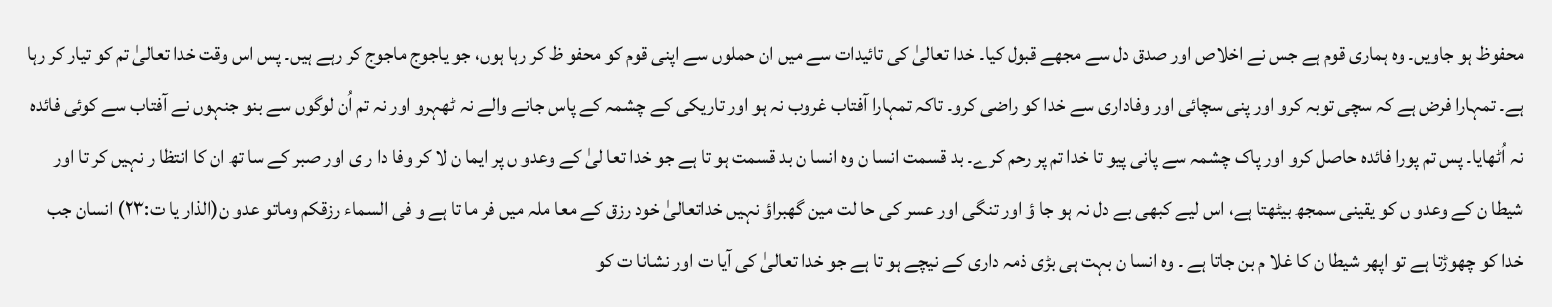محفوظ ہو جاویں۔ وہ ہماری قوم ہے جس نے اخلاص اور صدق دل سے مجھے قبول کیا۔ خدا تعالیٰ کی تائیدات سے میں ان حملوں سے اپنی قوم کو محفو ظ کر رہا ہوں، جو یاجوج ماجوج کر رہے ہیں۔ پس اس وقت خدا تعالیٰ تم کو تیار کر رہا ہے۔ تمہارا فرض ہے کہ سچی توبہ کرو اور پنی سچائی اور وفاداری سے خدا کو راضی کرو۔ تاکہ تمہارا آفتاب غروب نہ ہو اور تاریکی کے چشمہ کے پاس جانے والے نہ ٹھہرو اور نہ تم اُن لوگوں سے بنو جنہوں نے آفتاب سے کوئی فائدہ نہ اُٹھایا۔ پس تم پورا فائدہ حاصل کرو اور پاک چشمہ سے پانی پیو تا خدا تم پر رحم کرے۔ بد قسمت انسا ن وہ انسا ن بد قسمت ہو تا ہے جو خدا تعا لیٰ کے وعدو ں پر ایما ن لا کر وفا دا ر ی اور صبر کے سا تھ ان کا انتظا ر نہیں کر تا اور شیطا ن کے وعدو ں کو یقینی سمجھ بیٹھتا ہے، اس لیے کبھی بے دل نہ ہو جا ؤ اور تنگی اور عسر کی حا لت مین گھبراؤ نہیں خداتعالیٰ خود رزق کے معا ملہ میں فر ما تا ہے و فی السماء رزقکم وماتو عدو ن(الذار یا ت:۲۳) انسان جب خدا کو چھوڑتا ہے تو اپھر شیطا ن کا غلا م بن جاتا ہے ۔ وہ انسا ن بہت ہی بڑی ذمہ داری کے نیچے ہو تا ہے جو خدا تعالیٰ کی آیا ت اور نشانا ت کو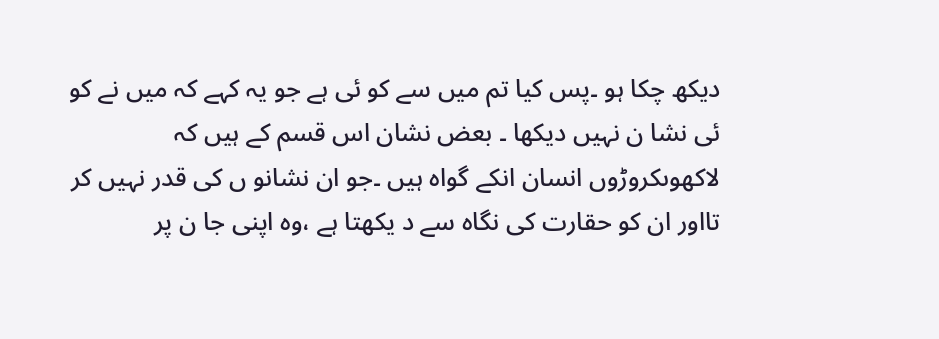دیکھ چکا ہو ۔پس کیا تم میں سے کو ئی ہے جو یہ کہے کہ میں نے کو ئی نشا ن نہیں دیکھا ۔ بعض نشان اس قسم کے ہیں کہ لاکھوںکروڑوں انسان انکے گواہ ہیں ۔جو ان نشانو ں کی قدر نہیں کر تااور ان کو حقارت کی نگاہ سے د یکھتا ہے ،وہ اپنی جا ن پر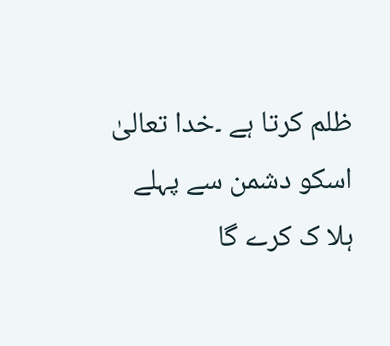ظلم کرتا ہے ۔خدا تعالیٰ اسکو دشمن سے پہلے ہلا ک کرے گا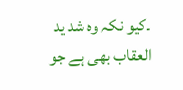۔کیو نکہ وہ شد ید العقاب بھی ہے جو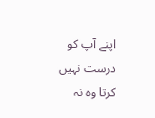اپنے آپ کو درست نہیں کرتا وہ نہ